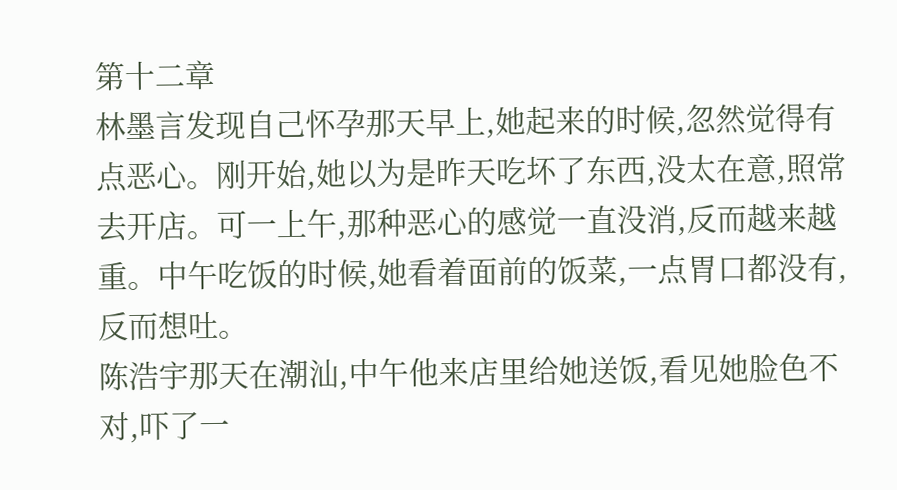第十二章
林墨言发现自己怀孕那天早上,她起来的时候,忽然觉得有点恶心。刚开始,她以为是昨天吃坏了东西,没太在意,照常去开店。可一上午,那种恶心的感觉一直没消,反而越来越重。中午吃饭的时候,她看着面前的饭菜,一点胃口都没有,反而想吐。
陈浩宇那天在潮汕,中午他来店里给她送饭,看见她脸色不对,吓了一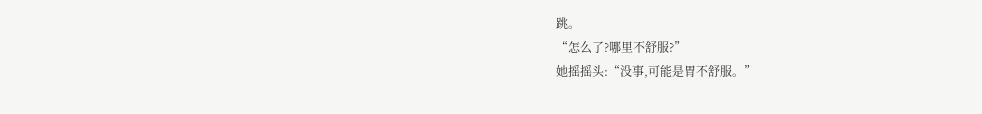跳。
“怎么了?哪里不舒服?”
她摇摇头:“没事,可能是胃不舒服。”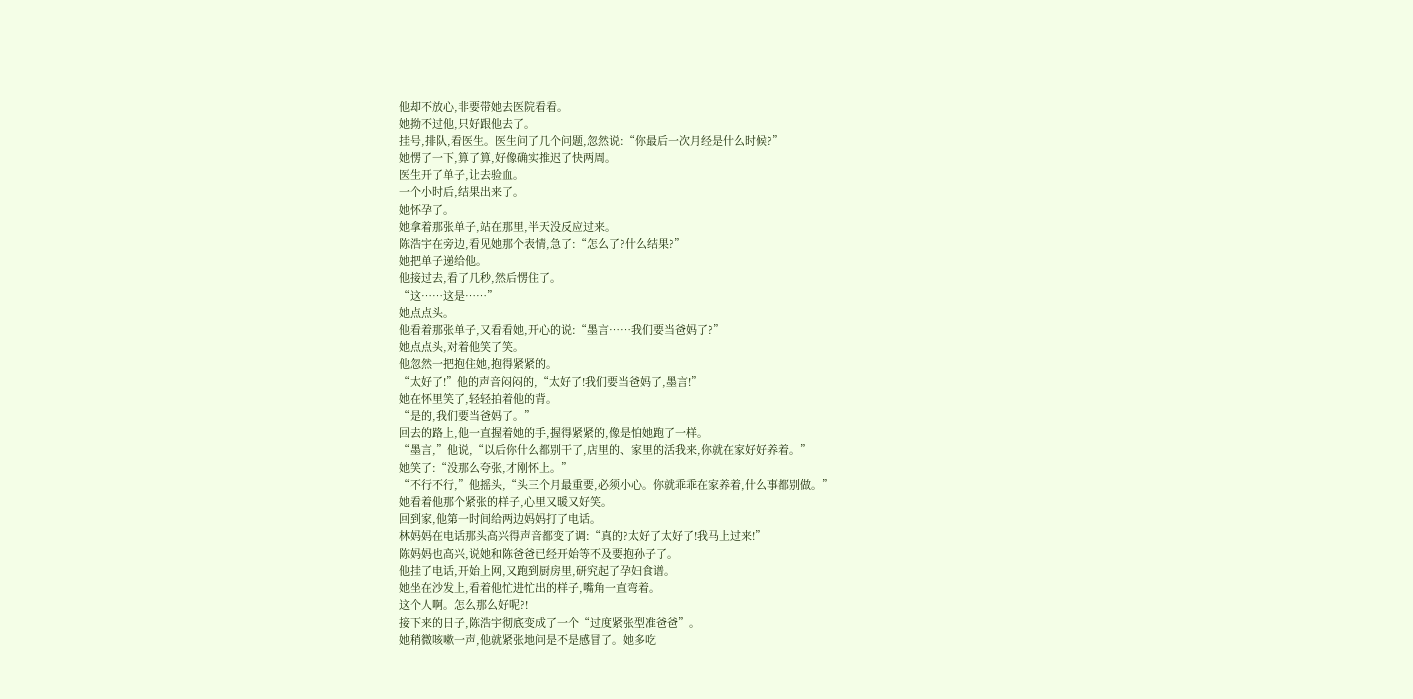他却不放心,非要带她去医院看看。
她拗不过他,只好跟他去了。
挂号,排队,看医生。医生问了几个问题,忽然说:“你最后一次月经是什么时候?”
她愣了一下,算了算,好像确实推迟了快两周。
医生开了单子,让去验血。
一个小时后,结果出来了。
她怀孕了。
她拿着那张单子,站在那里,半天没反应过来。
陈浩宇在旁边,看见她那个表情,急了:“怎么了?什么结果?”
她把单子递给他。
他接过去,看了几秒,然后愣住了。
“这……这是……”
她点点头。
他看着那张单子,又看看她,开心的说:“墨言……我们要当爸妈了?”
她点点头,对着他笑了笑。
他忽然一把抱住她,抱得紧紧的。
“太好了!”他的声音闷闷的,“太好了!我们要当爸妈了,墨言!”
她在怀里笑了,轻轻拍着他的背。
“是的,我们要当爸妈了。”
回去的路上,他一直握着她的手,握得紧紧的,像是怕她跑了一样。
“墨言,”他说,“以后你什么都别干了,店里的、家里的活我来,你就在家好好养着。”
她笑了:“没那么夸张,才刚怀上。”
“不行不行,”他摇头,“头三个月最重要,必须小心。你就乖乖在家养着,什么事都别做。”
她看着他那个紧张的样子,心里又暖又好笑。
回到家,他第一时间给两边妈妈打了电话。
林妈妈在电话那头高兴得声音都变了调:“真的?太好了太好了!我马上过来!”
陈妈妈也高兴,说她和陈爸爸已经开始等不及要抱孙子了。
他挂了电话,开始上网,又跑到厨房里,研究起了孕妇食谱。
她坐在沙发上,看着他忙进忙出的样子,嘴角一直弯着。
这个人啊。怎么那么好呢?!
接下来的日子,陈浩宇彻底变成了一个“过度紧张型准爸爸”。
她稍微咳嗽一声,他就紧张地问是不是感冒了。她多吃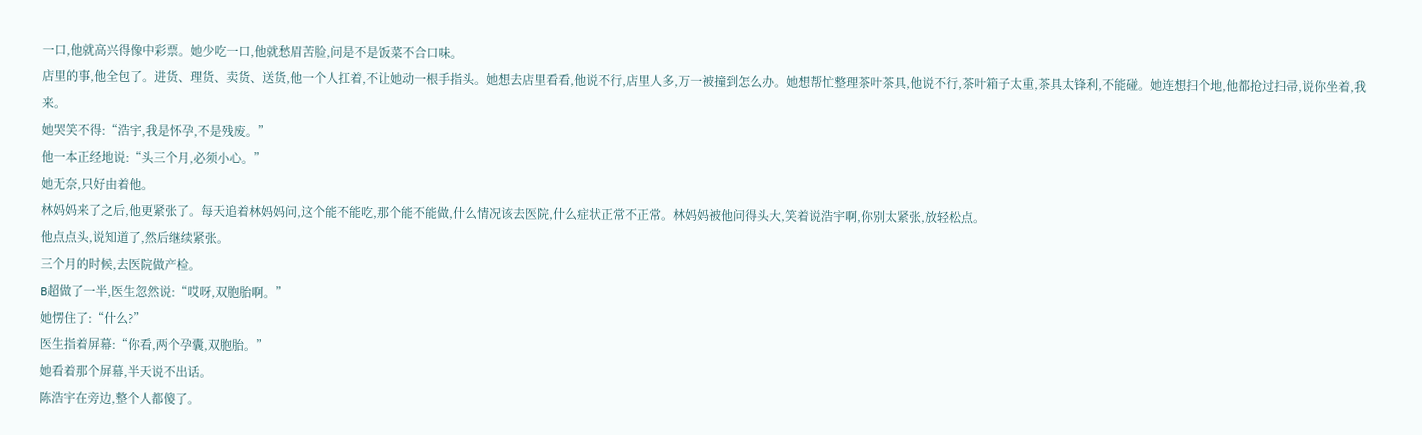一口,他就高兴得像中彩票。她少吃一口,他就愁眉苦脸,问是不是饭菜不合口味。
店里的事,他全包了。进货、理货、卖货、送货,他一个人扛着,不让她动一根手指头。她想去店里看看,他说不行,店里人多,万一被撞到怎么办。她想帮忙整理茶叶茶具,他说不行,茶叶箱子太重,茶具太锋利,不能碰。她连想扫个地,他都抢过扫帚,说你坐着,我来。
她哭笑不得:“浩宇,我是怀孕,不是残废。”
他一本正经地说:“头三个月,必须小心。”
她无奈,只好由着他。
林妈妈来了之后,他更紧张了。每天追着林妈妈问,这个能不能吃,那个能不能做,什么情况该去医院,什么症状正常不正常。林妈妈被他问得头大,笑着说浩宇啊,你别太紧张,放轻松点。
他点点头,说知道了,然后继续紧张。
三个月的时候,去医院做产检。
B超做了一半,医生忽然说:“哎呀,双胞胎啊。”
她愣住了:“什么?”
医生指着屏幕:“你看,两个孕囊,双胞胎。”
她看着那个屏幕,半天说不出话。
陈浩宇在旁边,整个人都傻了。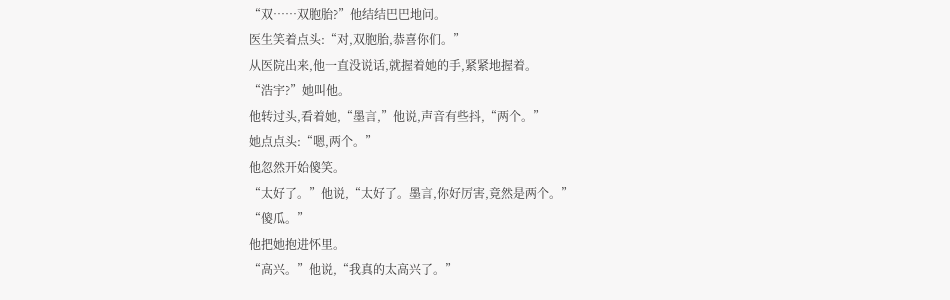“双……双胞胎?”他结结巴巴地问。
医生笑着点头:“对,双胞胎,恭喜你们。”
从医院出来,他一直没说话,就握着她的手,紧紧地握着。
“浩宇?”她叫他。
他转过头,看着她,“墨言,”他说,声音有些抖,“两个。”
她点点头:“嗯,两个。”
他忽然开始傻笑。
“太好了。”他说,“太好了。墨言,你好厉害,竟然是两个。”
“傻瓜。”
他把她抱进怀里。
“高兴。”他说,“我真的太高兴了。”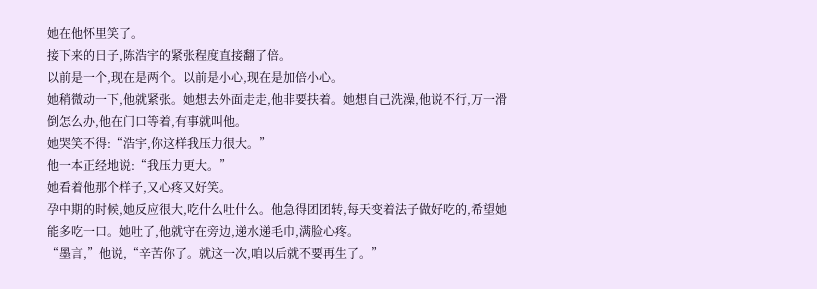她在他怀里笑了。
接下来的日子,陈浩宇的紧张程度直接翻了倍。
以前是一个,现在是两个。以前是小心,现在是加倍小心。
她稍微动一下,他就紧张。她想去外面走走,他非要扶着。她想自己洗澡,他说不行,万一滑倒怎么办,他在门口等着,有事就叫他。
她哭笑不得:“浩宇,你这样我压力很大。”
他一本正经地说:“我压力更大。”
她看着他那个样子,又心疼又好笑。
孕中期的时候,她反应很大,吃什么吐什么。他急得团团转,每天变着法子做好吃的,希望她能多吃一口。她吐了,他就守在旁边,递水递毛巾,满脸心疼。
“墨言,”他说,“辛苦你了。就这一次,咱以后就不要再生了。”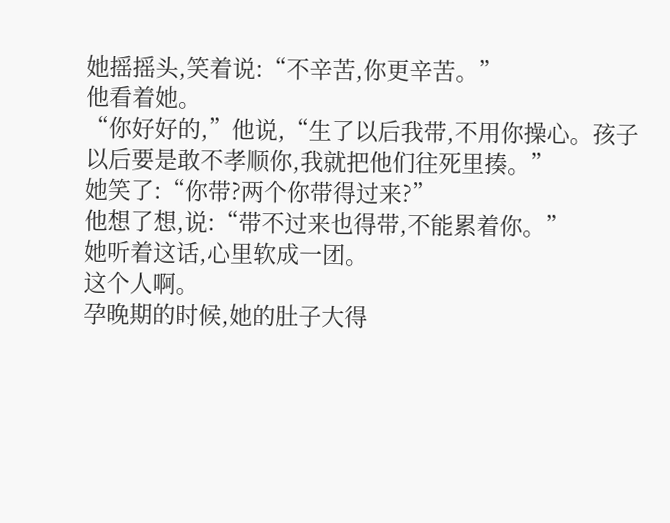她摇摇头,笑着说:“不辛苦,你更辛苦。”
他看着她。
“你好好的,”他说,“生了以后我带,不用你操心。孩子以后要是敢不孝顺你,我就把他们往死里揍。”
她笑了:“你带?两个你带得过来?”
他想了想,说:“带不过来也得带,不能累着你。”
她听着这话,心里软成一团。
这个人啊。
孕晚期的时候,她的肚子大得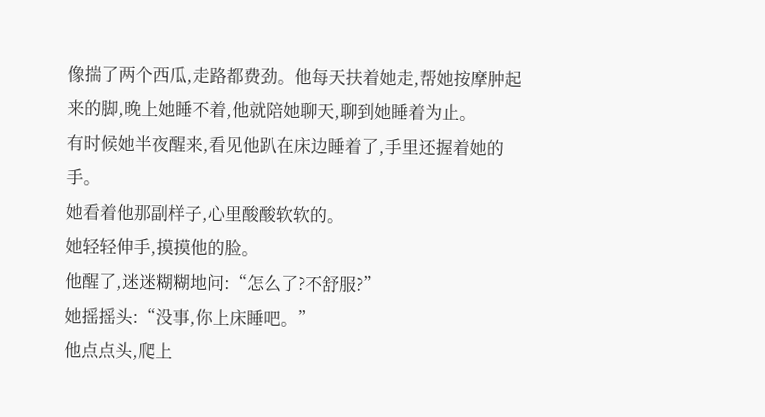像揣了两个西瓜,走路都费劲。他每天扶着她走,帮她按摩肿起来的脚,晚上她睡不着,他就陪她聊天,聊到她睡着为止。
有时候她半夜醒来,看见他趴在床边睡着了,手里还握着她的手。
她看着他那副样子,心里酸酸软软的。
她轻轻伸手,摸摸他的脸。
他醒了,迷迷糊糊地问:“怎么了?不舒服?”
她摇摇头:“没事,你上床睡吧。”
他点点头,爬上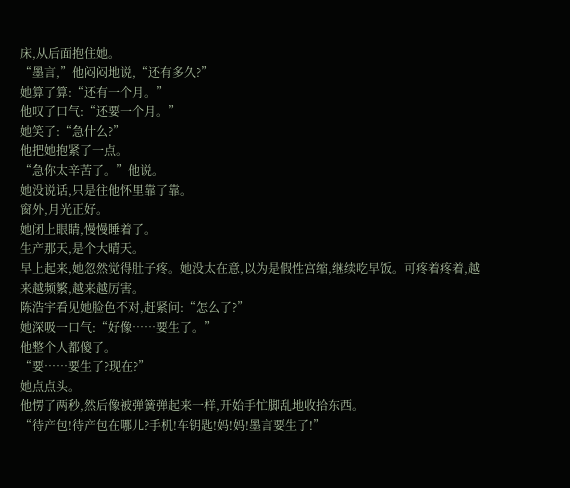床,从后面抱住她。
“墨言,”他闷闷地说,“还有多久?”
她算了算:“还有一个月。”
他叹了口气:“还要一个月。”
她笑了:“急什么?”
他把她抱紧了一点。
“急你太辛苦了。”他说。
她没说话,只是往他怀里靠了靠。
窗外,月光正好。
她闭上眼睛,慢慢睡着了。
生产那天,是个大晴天。
早上起来,她忽然觉得肚子疼。她没太在意,以为是假性宫缩,继续吃早饭。可疼着疼着,越来越频繁,越来越厉害。
陈浩宇看见她脸色不对,赶紧问:“怎么了?”
她深吸一口气:“好像……要生了。”
他整个人都傻了。
“要……要生了?现在?”
她点点头。
他愣了两秒,然后像被弹簧弹起来一样,开始手忙脚乱地收拾东西。
“待产包!待产包在哪儿?手机!车钥匙!妈!妈!墨言要生了!”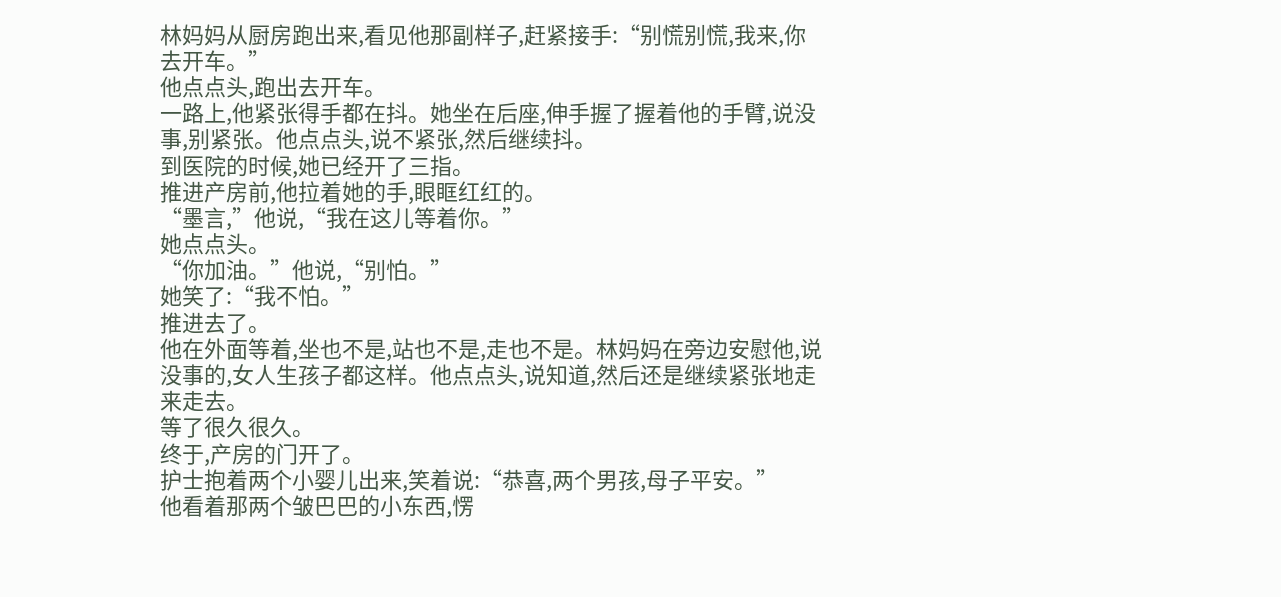林妈妈从厨房跑出来,看见他那副样子,赶紧接手:“别慌别慌,我来,你去开车。”
他点点头,跑出去开车。
一路上,他紧张得手都在抖。她坐在后座,伸手握了握着他的手臂,说没事,别紧张。他点点头,说不紧张,然后继续抖。
到医院的时候,她已经开了三指。
推进产房前,他拉着她的手,眼眶红红的。
“墨言,”他说,“我在这儿等着你。”
她点点头。
“你加油。”他说,“别怕。”
她笑了:“我不怕。”
推进去了。
他在外面等着,坐也不是,站也不是,走也不是。林妈妈在旁边安慰他,说没事的,女人生孩子都这样。他点点头,说知道,然后还是继续紧张地走来走去。
等了很久很久。
终于,产房的门开了。
护士抱着两个小婴儿出来,笑着说:“恭喜,两个男孩,母子平安。”
他看着那两个皱巴巴的小东西,愣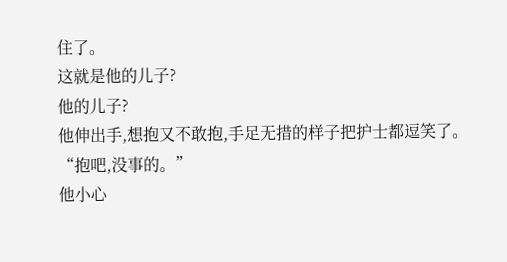住了。
这就是他的儿子?
他的儿子?
他伸出手,想抱又不敢抱,手足无措的样子把护士都逗笑了。
“抱吧,没事的。”
他小心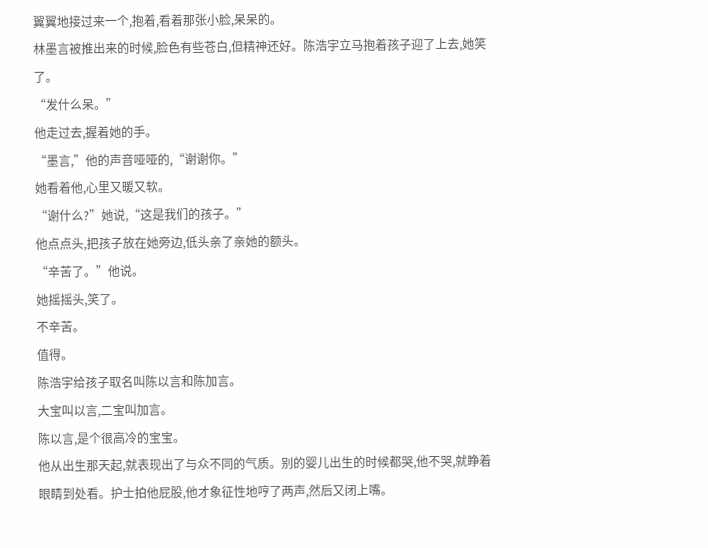翼翼地接过来一个,抱着,看着那张小脸,呆呆的。
林墨言被推出来的时候,脸色有些苍白,但精神还好。陈浩宇立马抱着孩子迎了上去,她笑了。
“发什么呆。”
他走过去,握着她的手。
“墨言,”他的声音哑哑的,“谢谢你。”
她看着他,心里又暖又软。
“谢什么?”她说,“这是我们的孩子。”
他点点头,把孩子放在她旁边,低头亲了亲她的额头。
“辛苦了。”他说。
她摇摇头,笑了。
不辛苦。
值得。
陈浩宇给孩子取名叫陈以言和陈加言。
大宝叫以言,二宝叫加言。
陈以言,是个很高冷的宝宝。
他从出生那天起,就表现出了与众不同的气质。别的婴儿出生的时候都哭,他不哭,就睁着眼睛到处看。护士拍他屁股,他才象征性地哼了两声,然后又闭上嘴。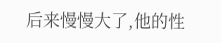后来慢慢大了,他的性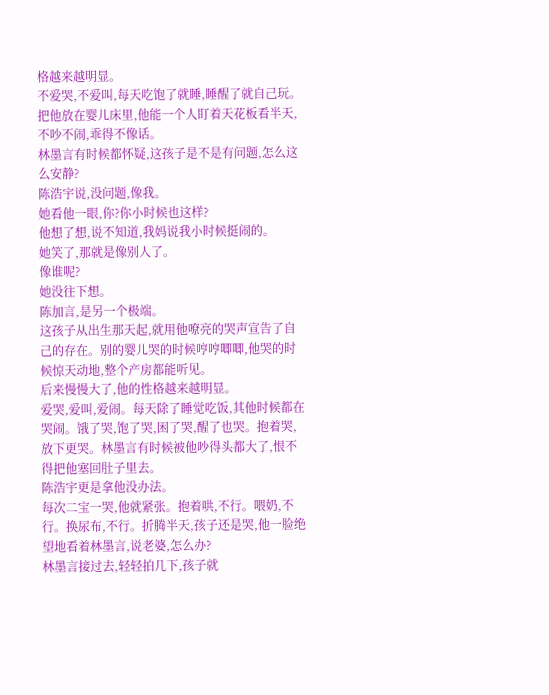格越来越明显。
不爱哭,不爱叫,每天吃饱了就睡,睡醒了就自己玩。把他放在婴儿床里,他能一个人盯着天花板看半天,不吵不闹,乖得不像话。
林墨言有时候都怀疑,这孩子是不是有问题,怎么这么安静?
陈浩宇说,没问题,像我。
她看他一眼,你?你小时候也这样?
他想了想,说不知道,我妈说我小时候挺闹的。
她笑了,那就是像别人了。
像谁呢?
她没往下想。
陈加言,是另一个极端。
这孩子从出生那天起,就用他嘹亮的哭声宣告了自己的存在。别的婴儿哭的时候哼哼唧唧,他哭的时候惊天动地,整个产房都能听见。
后来慢慢大了,他的性格越来越明显。
爱哭,爱叫,爱闹。每天除了睡觉吃饭,其他时候都在哭闹。饿了哭,饱了哭,困了哭,醒了也哭。抱着哭,放下更哭。林墨言有时候被他吵得头都大了,恨不得把他塞回肚子里去。
陈浩宇更是拿他没办法。
每次二宝一哭,他就紧张。抱着哄,不行。喂奶,不行。换尿布,不行。折腾半天,孩子还是哭,他一脸绝望地看着林墨言,说老婆,怎么办?
林墨言接过去,轻轻拍几下,孩子就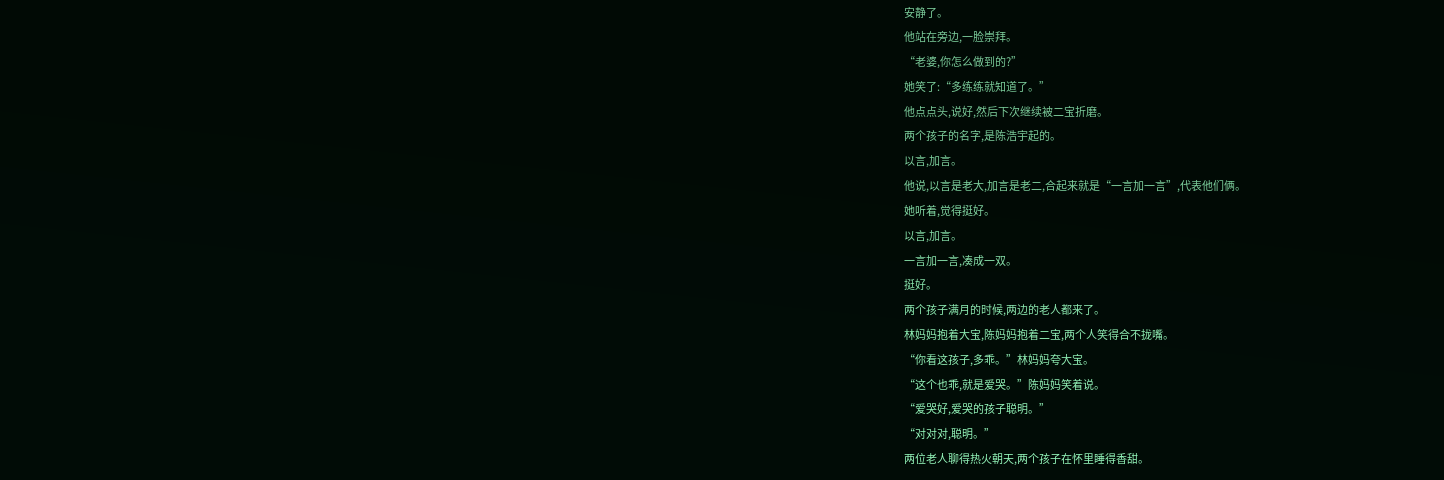安静了。
他站在旁边,一脸崇拜。
“老婆,你怎么做到的?”
她笑了:“多练练就知道了。”
他点点头,说好,然后下次继续被二宝折磨。
两个孩子的名字,是陈浩宇起的。
以言,加言。
他说,以言是老大,加言是老二,合起来就是“一言加一言”,代表他们俩。
她听着,觉得挺好。
以言,加言。
一言加一言,凑成一双。
挺好。
两个孩子满月的时候,两边的老人都来了。
林妈妈抱着大宝,陈妈妈抱着二宝,两个人笑得合不拢嘴。
“你看这孩子,多乖。”林妈妈夸大宝。
“这个也乖,就是爱哭。”陈妈妈笑着说。
“爱哭好,爱哭的孩子聪明。”
“对对对,聪明。”
两位老人聊得热火朝天,两个孩子在怀里睡得香甜。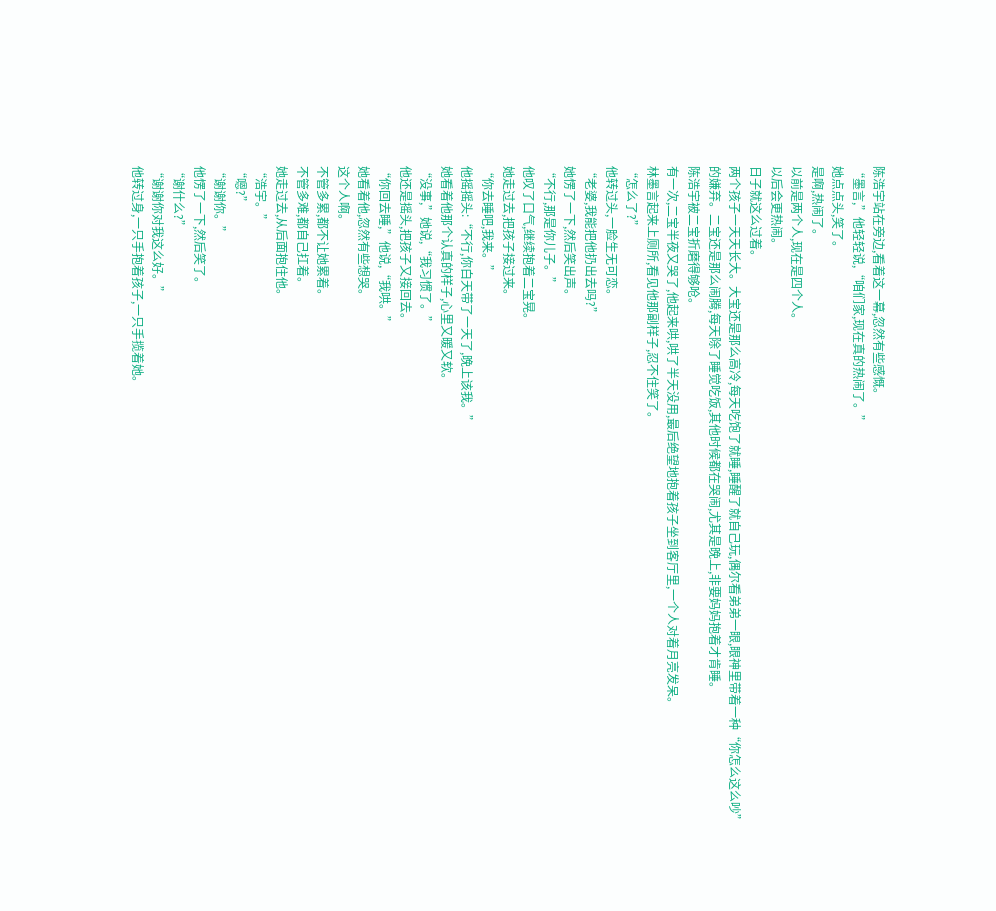陈浩宇站在旁边,看着这一幕,忽然有些感慨。
“墨言,”他轻轻说,“咱们家,现在真的热闹了。”
她点点头,笑了。
是啊,热闹了。
以前是两个人,现在是四个人。
以后会更热闹。
日子就这么过着。
两个孩子一天天长大。大宝还是那么高冷,每天吃饱了就睡,睡醒了就自己玩,偶尔看弟弟一眼,眼神里带着一种“你怎么这么吵”的嫌弃。二宝还是那么闹腾,每天除了睡觉吃饭,其他时候都在哭闹,尤其是晚上,非要妈妈抱着才肯睡。
陈浩宇被二宝折磨得够呛。
有一次,二宝半夜又哭了,他起来哄,哄了半天没用,最后绝望地抱着孩子坐到客厅里,一个人对着月亮发呆。
林墨言起来上厕所,看见他那副样子,忍不住笑了。
“怎么了?”
他转过头,一脸生无可恋。
“老婆,我能把他扔出去吗?”
她愣了一下,然后笑出声。
“不行,那是你儿子。”
他叹了口气,继续抱着二宝晃。
她走过去,把孩子接过来。
“你去睡吧,我来。”
他摇摇头:“不行,你白天带了一天了,晚上该我。”
她看着他那个认真的样子,心里又暖又软。
“没事,”她说,“我习惯了。”
他还是摇头,把孩子又接回去。
“你回去睡,”他说,“我哄。”
她看着他,忽然有些想哭。
这个人啊。
不管多累,都不让她累着。
不管多难,都自己扛着。
她走过去,从后面抱住他。
“浩宇。”
“嗯?”
“谢谢你。”
他愣了一下,然后笑了。
“谢什么?”
“谢谢你对我这么好。”
他转过身,一只手抱着孩子,一只手揽着她。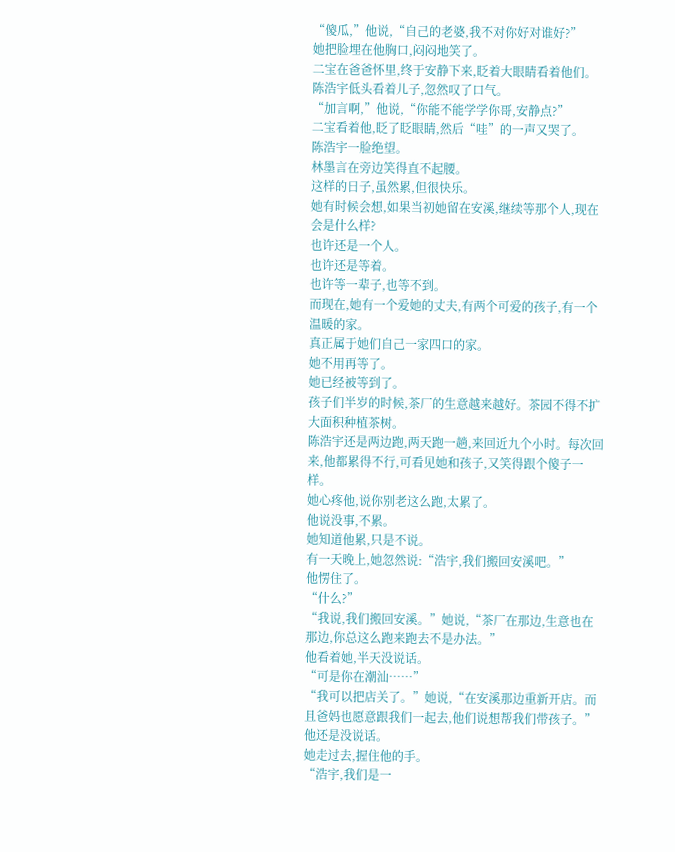“傻瓜,”他说,“自己的老婆,我不对你好对谁好?”
她把脸埋在他胸口,闷闷地笑了。
二宝在爸爸怀里,终于安静下来,眨着大眼睛看着他们。
陈浩宇低头看着儿子,忽然叹了口气。
“加言啊,”他说,“你能不能学学你哥,安静点?”
二宝看着他,眨了眨眼睛,然后“哇”的一声又哭了。
陈浩宇一脸绝望。
林墨言在旁边笑得直不起腰。
这样的日子,虽然累,但很快乐。
她有时候会想,如果当初她留在安溪,继续等那个人,现在会是什么样?
也许还是一个人。
也许还是等着。
也许等一辈子,也等不到。
而现在,她有一个爱她的丈夫,有两个可爱的孩子,有一个温暖的家。
真正属于她们自己一家四口的家。
她不用再等了。
她已经被等到了。
孩子们半岁的时候,茶厂的生意越来越好。茶园不得不扩大面积种植茶树。
陈浩宇还是两边跑,两天跑一趟,来回近九个小时。每次回来,他都累得不行,可看见她和孩子,又笑得跟个傻子一样。
她心疼他,说你别老这么跑,太累了。
他说没事,不累。
她知道他累,只是不说。
有一天晚上,她忽然说:“浩宇,我们搬回安溪吧。”
他愣住了。
“什么?”
“我说,我们搬回安溪。”她说,“茶厂在那边,生意也在那边,你总这么跑来跑去不是办法。”
他看着她,半天没说话。
“可是你在潮汕……”
“我可以把店关了。”她说,“在安溪那边重新开店。而且爸妈也愿意跟我们一起去,他们说想帮我们带孩子。”
他还是没说话。
她走过去,握住他的手。
“浩宇,我们是一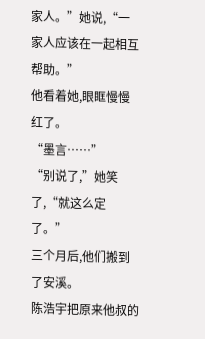家人。”她说,“一家人应该在一起相互帮助。”
他看着她,眼眶慢慢红了。
“墨言……”
“别说了,”她笑了,“就这么定了。”
三个月后,他们搬到了安溪。
陈浩宇把原来他叔的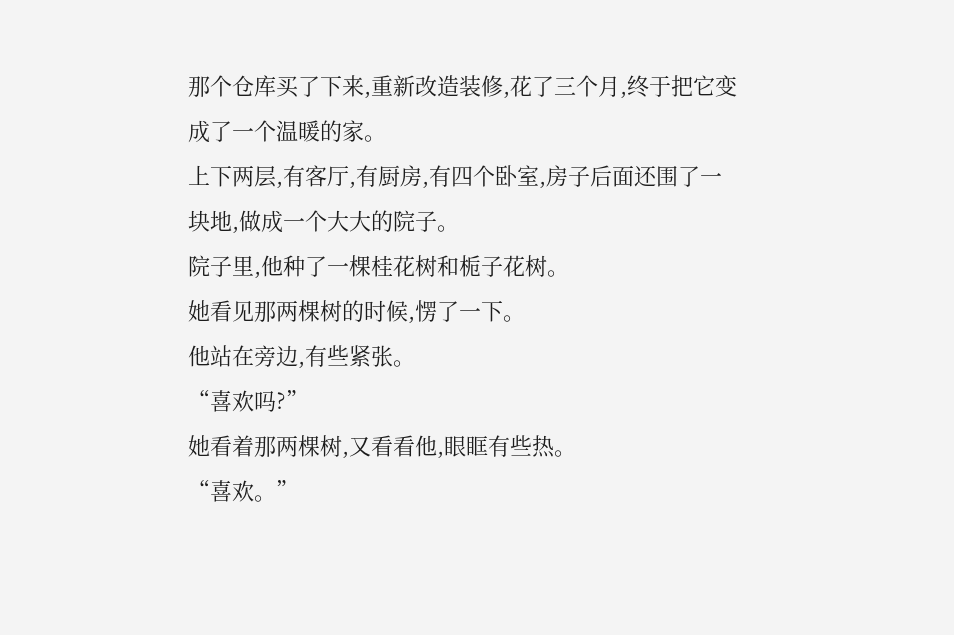那个仓库买了下来,重新改造装修,花了三个月,终于把它变成了一个温暖的家。
上下两层,有客厅,有厨房,有四个卧室,房子后面还围了一块地,做成一个大大的院子。
院子里,他种了一棵桂花树和栀子花树。
她看见那两棵树的时候,愣了一下。
他站在旁边,有些紧张。
“喜欢吗?”
她看着那两棵树,又看看他,眼眶有些热。
“喜欢。”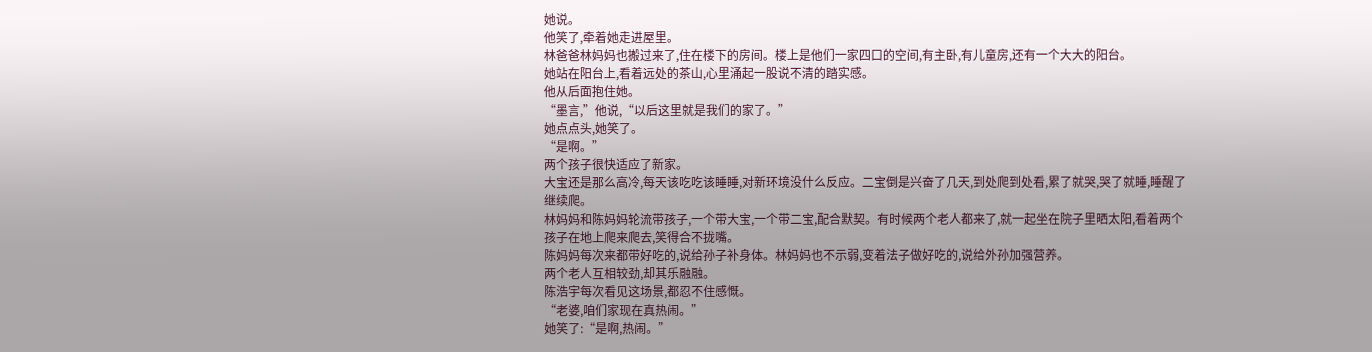她说。
他笑了,牵着她走进屋里。
林爸爸林妈妈也搬过来了,住在楼下的房间。楼上是他们一家四口的空间,有主卧,有儿童房,还有一个大大的阳台。
她站在阳台上,看着远处的茶山,心里涌起一股说不清的踏实感。
他从后面抱住她。
“墨言,”他说,“以后这里就是我们的家了。”
她点点头,她笑了。
“是啊。”
两个孩子很快适应了新家。
大宝还是那么高冷,每天该吃吃该睡睡,对新环境没什么反应。二宝倒是兴奋了几天,到处爬到处看,累了就哭,哭了就睡,睡醒了继续爬。
林妈妈和陈妈妈轮流带孩子,一个带大宝,一个带二宝,配合默契。有时候两个老人都来了,就一起坐在院子里晒太阳,看着两个孩子在地上爬来爬去,笑得合不拢嘴。
陈妈妈每次来都带好吃的,说给孙子补身体。林妈妈也不示弱,变着法子做好吃的,说给外孙加强营养。
两个老人互相较劲,却其乐融融。
陈浩宇每次看见这场景,都忍不住感慨。
“老婆,咱们家现在真热闹。”
她笑了:“是啊,热闹。”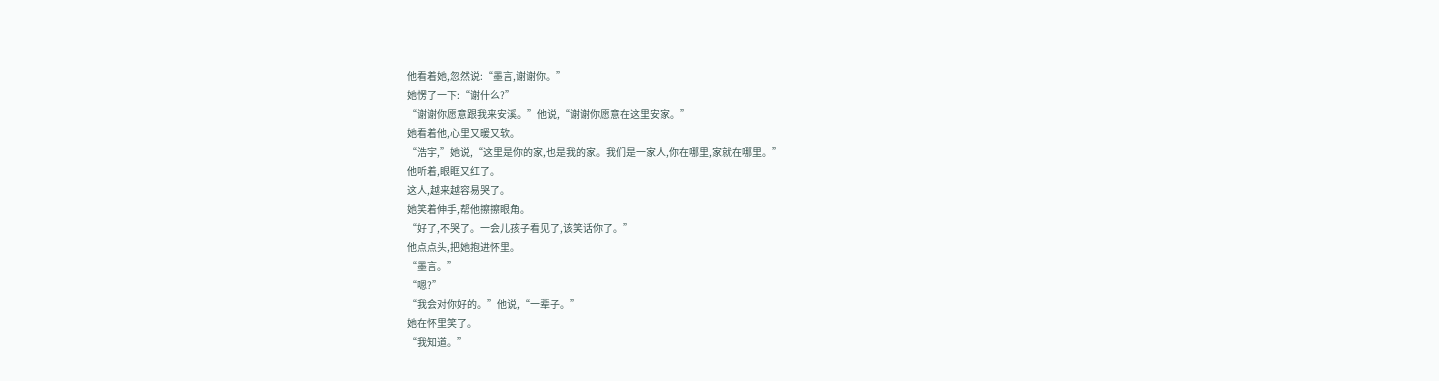他看着她,忽然说:“墨言,谢谢你。”
她愣了一下:“谢什么?”
“谢谢你愿意跟我来安溪。”他说,“谢谢你愿意在这里安家。”
她看着他,心里又暖又软。
“浩宇,”她说,“这里是你的家,也是我的家。我们是一家人,你在哪里,家就在哪里。”
他听着,眼眶又红了。
这人,越来越容易哭了。
她笑着伸手,帮他擦擦眼角。
“好了,不哭了。一会儿孩子看见了,该笑话你了。”
他点点头,把她抱进怀里。
“墨言。”
“嗯?”
“我会对你好的。”他说,“一辈子。”
她在怀里笑了。
“我知道。”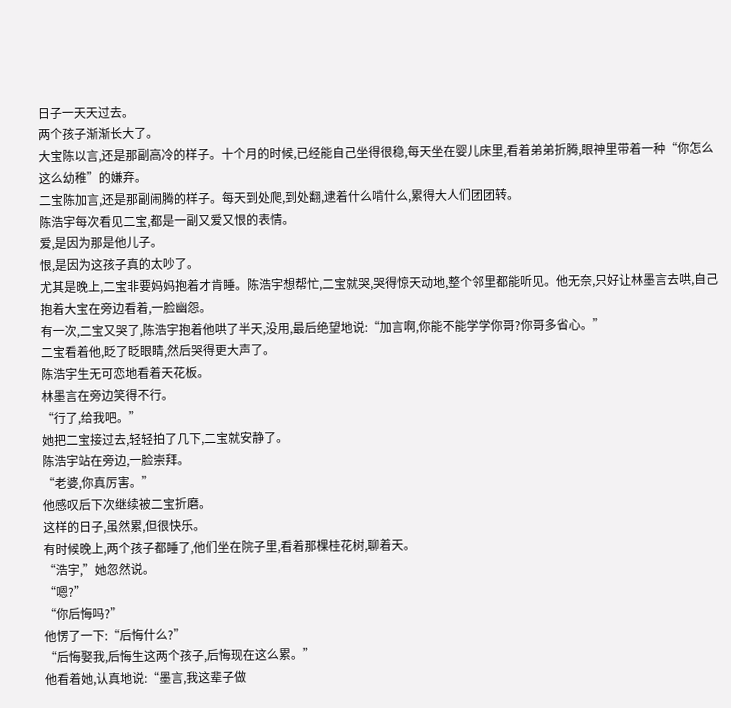日子一天天过去。
两个孩子渐渐长大了。
大宝陈以言,还是那副高冷的样子。十个月的时候,已经能自己坐得很稳,每天坐在婴儿床里,看着弟弟折腾,眼神里带着一种“你怎么这么幼稚”的嫌弃。
二宝陈加言,还是那副闹腾的样子。每天到处爬,到处翻,逮着什么啃什么,累得大人们团团转。
陈浩宇每次看见二宝,都是一副又爱又恨的表情。
爱,是因为那是他儿子。
恨,是因为这孩子真的太吵了。
尤其是晚上,二宝非要妈妈抱着才肯睡。陈浩宇想帮忙,二宝就哭,哭得惊天动地,整个邻里都能听见。他无奈,只好让林墨言去哄,自己抱着大宝在旁边看着,一脸幽怨。
有一次,二宝又哭了,陈浩宇抱着他哄了半天,没用,最后绝望地说:“加言啊,你能不能学学你哥?你哥多省心。”
二宝看着他,眨了眨眼睛,然后哭得更大声了。
陈浩宇生无可恋地看着天花板。
林墨言在旁边笑得不行。
“行了,给我吧。”
她把二宝接过去,轻轻拍了几下,二宝就安静了。
陈浩宇站在旁边,一脸崇拜。
“老婆,你真厉害。”
他感叹后下次继续被二宝折磨。
这样的日子,虽然累,但很快乐。
有时候晚上,两个孩子都睡了,他们坐在院子里,看着那棵桂花树,聊着天。
“浩宇,”她忽然说。
“嗯?”
“你后悔吗?”
他愣了一下:“后悔什么?”
“后悔娶我,后悔生这两个孩子,后悔现在这么累。”
他看着她,认真地说:“墨言,我这辈子做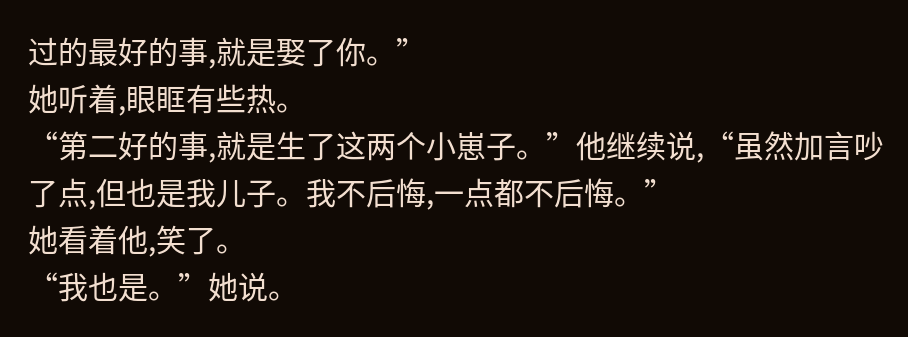过的最好的事,就是娶了你。”
她听着,眼眶有些热。
“第二好的事,就是生了这两个小崽子。”他继续说,“虽然加言吵了点,但也是我儿子。我不后悔,一点都不后悔。”
她看着他,笑了。
“我也是。”她说。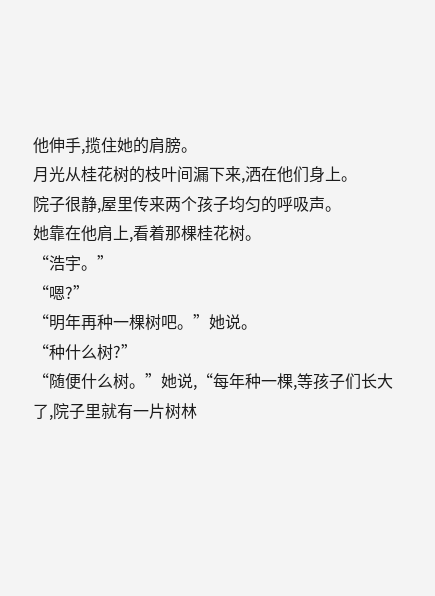他伸手,揽住她的肩膀。
月光从桂花树的枝叶间漏下来,洒在他们身上。
院子很静,屋里传来两个孩子均匀的呼吸声。
她靠在他肩上,看着那棵桂花树。
“浩宇。”
“嗯?”
“明年再种一棵树吧。”她说。
“种什么树?”
“随便什么树。”她说,“每年种一棵,等孩子们长大了,院子里就有一片树林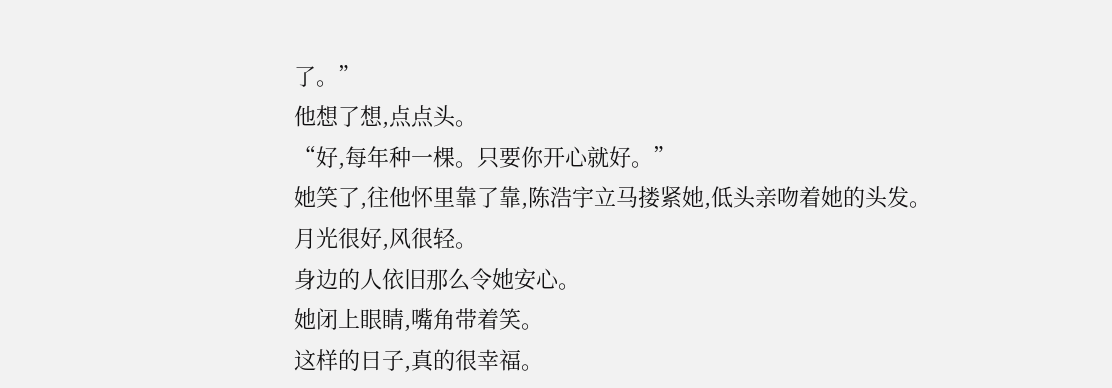了。”
他想了想,点点头。
“好,每年种一棵。只要你开心就好。”
她笑了,往他怀里靠了靠,陈浩宇立马搂紧她,低头亲吻着她的头发。
月光很好,风很轻。
身边的人依旧那么令她安心。
她闭上眼睛,嘴角带着笑。
这样的日子,真的很幸福。